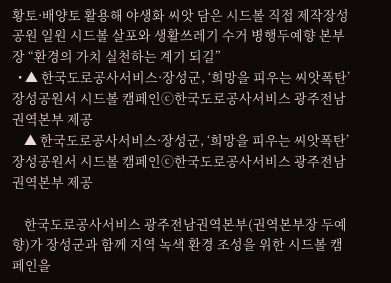황토·배양토 활용해 야생화 씨앗 담은 시드볼 직접 제작장성공원 일원 시드볼 살포와 생활쓰레기 수거 병행두예향 본부장 “환경의 가치 실천하는 계기 되길”
  • ▲ 한국도로공사서비스·장성군, ‘희망을 피우는 씨앗폭탄’ 장성공원서 시드볼 캠페인ⓒ한국도로공사서비스 광주전남권역본부 제공
    ▲ 한국도로공사서비스·장성군, ‘희망을 피우는 씨앗폭탄’ 장성공원서 시드볼 캠페인ⓒ한국도로공사서비스 광주전남권역본부 제공

    한국도로공사서비스 광주전남권역본부(권역본부장 두예향)가 장성군과 함께 지역 녹색 환경 조성을 위한 시드볼 캠페인을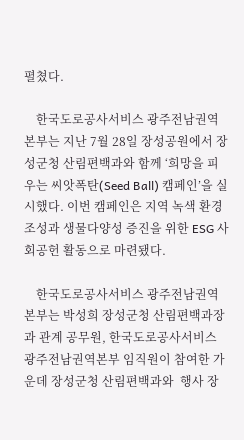펼쳤다.

    한국도로공사서비스 광주전남권역본부는 지난 7월 28일 장성공원에서 장성군청 산림편백과와 함께 ‘희망을 피우는 씨앗폭탄(Seed Ball) 캠페인’을 실시했다. 이번 캠페인은 지역 녹색 환경 조성과 생물다양성 증진을 위한 ESG 사회공헌 활동으로 마련됐다.

    한국도로공사서비스 광주전남권역본부는 박성희 장성군청 산림편백과장과 관계 공무원, 한국도로공사서비스 광주전남권역본부 임직원이 참여한 가운데 장성군청 산림편백과와  행사 장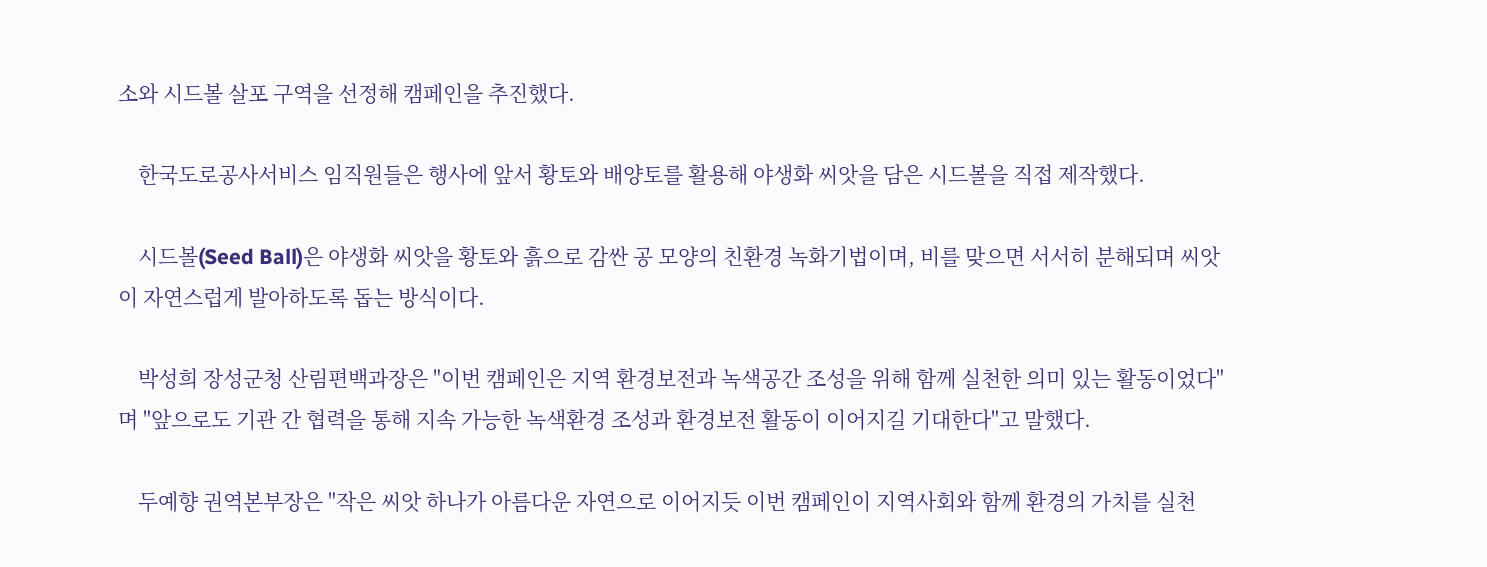소와 시드볼 살포 구역을 선정해 캠페인을 추진했다.

    한국도로공사서비스 임직원들은 행사에 앞서 황토와 배양토를 활용해 야생화 씨앗을 담은 시드볼을 직접 제작했다.

    시드볼(Seed Ball)은 야생화 씨앗을 황토와 흙으로 감싼 공 모양의 친환경 녹화기법이며, 비를 맞으면 서서히 분해되며 씨앗이 자연스럽게 발아하도록 돕는 방식이다.

    박성희 장성군청 산림편백과장은 "이번 캠페인은 지역 환경보전과 녹색공간 조성을 위해 함께 실천한 의미 있는 활동이었다"며 "앞으로도 기관 간 협력을 통해 지속 가능한 녹색환경 조성과 환경보전 활동이 이어지길 기대한다"고 말했다.

    두예향 권역본부장은 "작은 씨앗 하나가 아름다운 자연으로 이어지듯 이번 캠페인이 지역사회와 함께 환경의 가치를 실천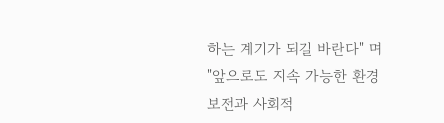하는 계기가 되길 바란다" 며 "앞으로도 지속 가능한 환경보전과 사회적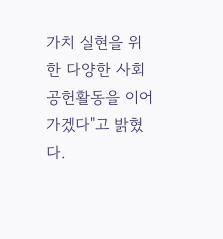가치 실현을 위한 다양한 사회공헌활동을 이어가겠다"고 밝혔다.